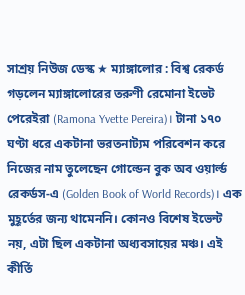সাশ্রয় নিউজ ডেস্ক ★ ম্যাঙ্গালোর : বিশ্ব রেকর্ড গড়লেন ম্যাঙ্গালোরের তরুণী রেমোনা ইভেট পেরেইরা (Ramona Yvette Pereira)। টানা ১৭০ ঘণ্টা ধরে একটানা ভরতনাট্যম পরিবেশন করে নিজের নাম তুলেছেন গোল্ডেন বুক অব ওয়ার্ল্ড রেকর্ডস-এ (Golden Book of World Records)। এক মুহূর্তের জন্য থামেননি। কোনও বিশেষ ইভেন্ট নয়, এটা ছিল একটানা অধ্যবসায়ের মঞ্চ। এই কীর্তি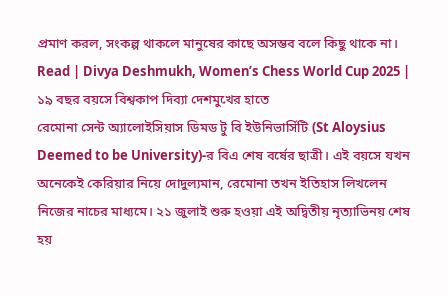প্রমাণ করল, সংকল্প থাকলে মানুষের কাছে অসম্ভব বলে কিছু থাকে না।
Read | Divya Deshmukh, Women’s Chess World Cup 2025 | ১৯ বছর বয়সে বিশ্বকাপ দিব্যা দেশমুখের হাতে
রেমোনা সেন্ট অ্যালোইসিয়াস ডিমড টু বি ইউনিভার্সিটি (St Aloysius Deemed to be University)-র বিএ শেষ বর্ষের ছাত্রী। এই বয়সে যখন অনেকেই কেরিয়ার নিয়ে দোদুল্যমান, রেমোনা তখন ইতিহাস লিখলেন নিজের নাচের মাধ্যমে। ২১ জুলাই শুরু হওয়া এই অদ্বিতীয় নৃত্যাভিনয় শেষ হয়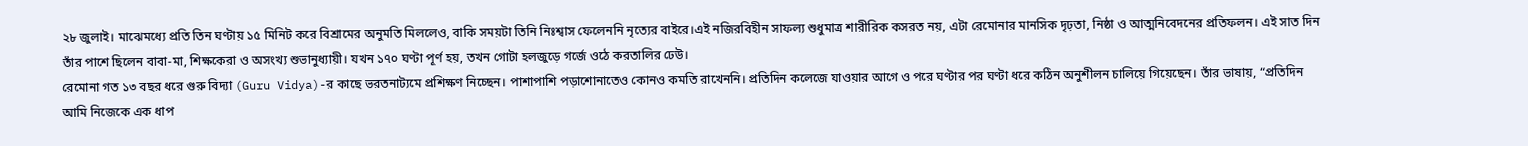২৮ জুলাই। মাঝেমধ্যে প্রতি তিন ঘণ্টায় ১৫ মিনিট করে বিশ্রামের অনুমতি মিললেও, বাকি সময়টা তিনি নিঃশ্বাস ফেলেননি নৃত্যের বাইরে।এই নজিরবিহীন সাফল্য শুধুমাত্র শারীরিক কসরত নয়, এটা রেমোনার মানসিক দৃঢ়তা, নিষ্ঠা ও আত্মনিবেদনের প্রতিফলন। এই সাত দিন তাঁর পাশে ছিলেন বাবা-মা, শিক্ষকেরা ও অসংখ্য শুভানুধ্যায়ী। যখন ১৭০ ঘণ্টা পূর্ণ হয়, তখন গোটা হলজুড়ে গর্জে ওঠে করতালির ঢেউ।
রেমোনা গত ১৩ বছর ধরে গুরু বিদ্যা (Guru Vidya)-র কাছে ভরতনাট্যমে প্রশিক্ষণ নিচ্ছেন। পাশাপাশি পড়াশোনাতেও কোনও কমতি রাখেননি। প্রতিদিন কলেজে যাওয়ার আগে ও পরে ঘণ্টার পর ঘণ্টা ধরে কঠিন অনুশীলন চালিয়ে গিয়েছেন। তাঁর ভাষায়, “প্রতিদিন আমি নিজেকে এক ধাপ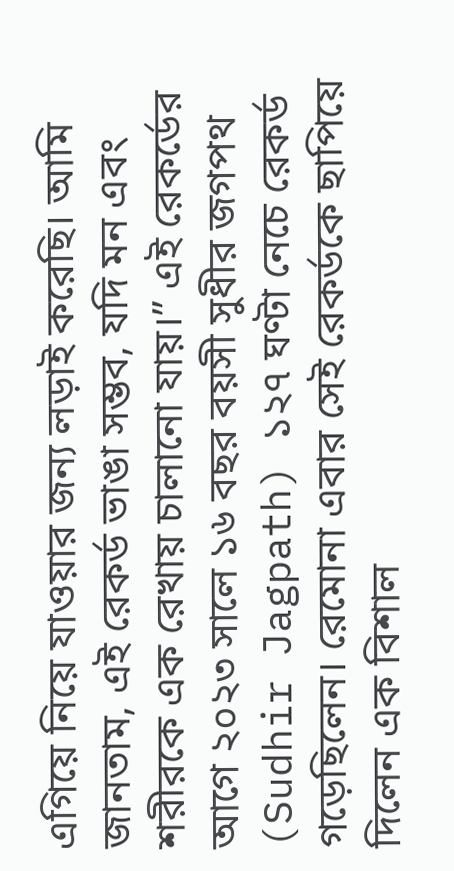এগিয়ে নিয়ে যাওয়ার জন্য লড়াই করেছি। আমি জানতাম, এই রেকর্ড ভাঙা সম্ভব, যদি মন এবং শরীরকে এক রেখায় চালানো যায়।” এই রেকর্ডের আগে ২০২৩ সালে ১৬ বছর বয়সী সুধীর জগপথ (Sudhir Jagpath) ১২৭ ঘণ্টা নেচে রেকর্ড গড়েছিলেন। রেমোনা এবার সেই রেকর্ডকে ছাপিয়ে দিলেন এক বিশাল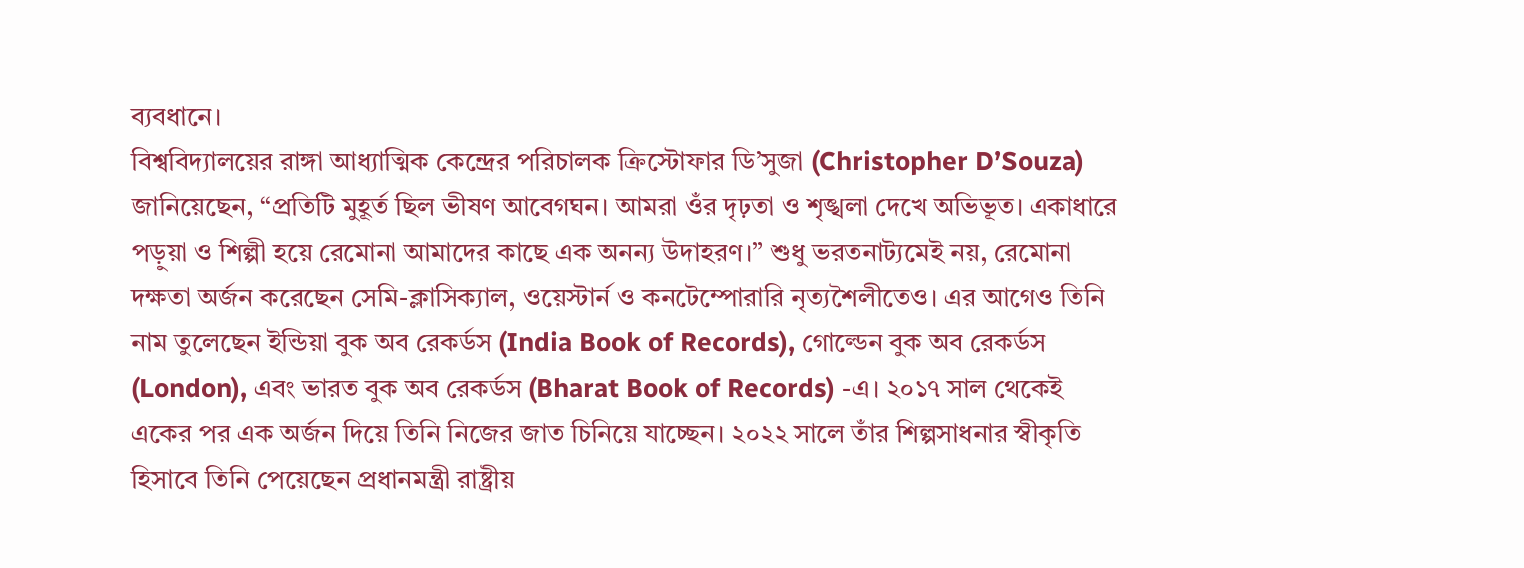ব্যবধানে।
বিশ্ববিদ্যালয়ের রাঙ্গা আধ্যাত্মিক কেন্দ্রের পরিচালক ক্রিস্টোফার ডি’সুজা (Christopher D’Souza) জানিয়েছেন, “প্রতিটি মুহূর্ত ছিল ভীষণ আবেগঘন। আমরা ওঁর দৃঢ়তা ও শৃঙ্খলা দেখে অভিভূত। একাধারে পড়ুয়া ও শিল্পী হয়ে রেমোনা আমাদের কাছে এক অনন্য উদাহরণ।” শুধু ভরতনাট্যমেই নয়, রেমোনা দক্ষতা অর্জন করেছেন সেমি-ক্লাসিক্যাল, ওয়েস্টার্ন ও কনটেম্পোরারি নৃত্যশৈলীতেও। এর আগেও তিনি নাম তুলেছেন ইন্ডিয়া বুক অব রেকর্ডস (India Book of Records), গোল্ডেন বুক অব রেকর্ডস (London), এবং ভারত বুক অব রেকর্ডস (Bharat Book of Records) -এ। ২০১৭ সাল থেকেই একের পর এক অর্জন দিয়ে তিনি নিজের জাত চিনিয়ে যাচ্ছেন। ২০২২ সালে তাঁর শিল্পসাধনার স্বীকৃতি হিসাবে তিনি পেয়েছেন প্রধানমন্ত্রী রাষ্ট্রীয়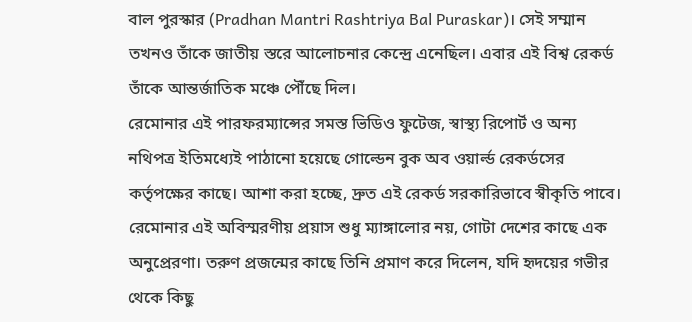বাল পুরস্কার (Pradhan Mantri Rashtriya Bal Puraskar)। সেই সম্মান তখনও তাঁকে জাতীয় স্তরে আলোচনার কেন্দ্রে এনেছিল। এবার এই বিশ্ব রেকর্ড তাঁকে আন্তর্জাতিক মঞ্চে পৌঁছে দিল।
রেমোনার এই পারফরম্যান্সের সমস্ত ভিডিও ফুটেজ, স্বাস্থ্য রিপোর্ট ও অন্য নথিপত্র ইতিমধ্যেই পাঠানো হয়েছে গোল্ডেন বুক অব ওয়ার্ল্ড রেকর্ডসের কর্তৃপক্ষের কাছে। আশা করা হচ্ছে, দ্রুত এই রেকর্ড সরকারিভাবে স্বীকৃতি পাবে। রেমোনার এই অবিস্মরণীয় প্রয়াস শুধু ম্যাঙ্গালোর নয়, গোটা দেশের কাছে এক অনুপ্রেরণা। তরুণ প্রজন্মের কাছে তিনি প্রমাণ করে দিলেন, যদি হৃদয়ের গভীর থেকে কিছু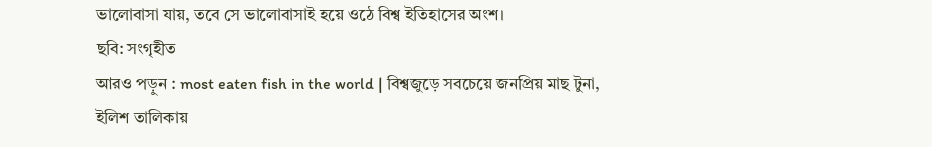ভালোবাসা যায়, তবে সে ভালোবাসাই হয়ে ওঠে বিশ্ব ইতিহাসের অংশ।
ছবি: সংগৃহীত
আরও পড়ুন : most eaten fish in the world | বিশ্বজুড়ে সবচেয়ে জনপ্রিয় মাছ টুনা, ইলিশ তালিকায়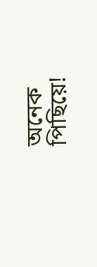অনেক পিছিয়ে!